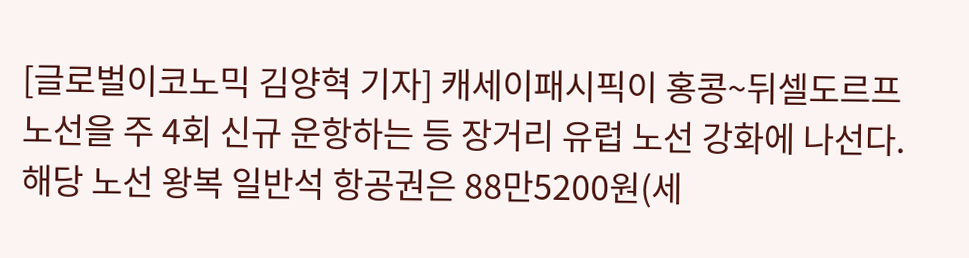[글로벌이코노믹 김양혁 기자] 캐세이패시픽이 홍콩~뒤셀도르프 노선을 주 4회 신규 운항하는 등 장거리 유럽 노선 강화에 나선다. 해당 노선 왕복 일반석 항공권은 88만5200원(세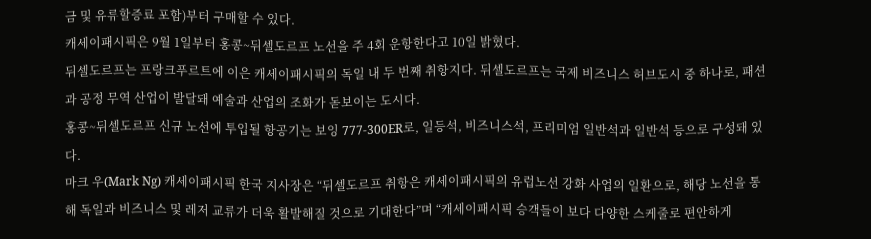금 및 유류할증료 포함)부터 구매할 수 있다.
캐세이패시픽은 9월 1일부터 홍콩~뒤셀도르프 노선을 주 4회 운항한다고 10일 밝혔다.
뒤셀도르프는 프랑크푸르트에 이은 캐세이패시픽의 독일 내 두 번째 취항지다. 뒤셀도르프는 국제 비즈니스 허브도시 중 하나로, 패션과 공정 무역 산업이 발달돼 예술과 산업의 조화가 돋보이는 도시다.
홍콩~뒤셀도르프 신규 노선에 투입될 항공기는 보잉 777-300ER로, 일등석, 비즈니스석, 프리미엄 일반석과 일반석 등으로 구성돼 있다.
마크 우(Mark Ng) 캐세이패시픽 한국 지사장은 “뒤셀도르프 취항은 캐세이패시픽의 유럽노선 강화 사업의 일환으로, 해당 노선을 통해 독일과 비즈니스 및 레저 교류가 더욱 활발해질 것으로 기대한다”며 “캐세이패시픽 승객들이 보다 다양한 스케줄로 편안하게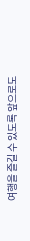여행을 즐길 수 있도록 앞으로도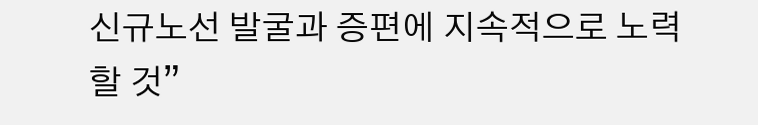신규노선 발굴과 증편에 지속적으로 노력할 것”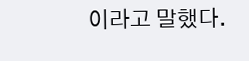이라고 말했다.